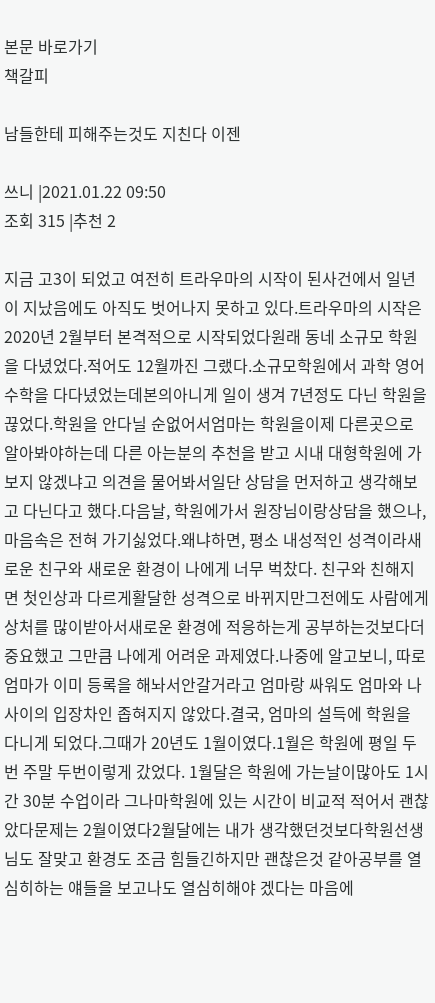본문 바로가기
책갈피

남들한테 피해주는것도 지친다 이젠

쓰니 |2021.01.22 09:50
조회 315 |추천 2

지금 고3이 되었고 여전히 트라우마의 시작이 된사건에서 일년이 지났음에도 아직도 벗어나지 못하고 있다.트라우마의 시작은 2020년 2월부터 본격적으로 시작되었다원래 동네 소규모 학원을 다녔었다.적어도 12월까진 그랬다.소규모학원에서 과학 영어 수학을 다다녔었는데본의아니게 일이 생겨 7년정도 다닌 학원을 끊었다.학원을 안다닐 순없어서엄마는 학원을이제 다른곳으로 알아봐야하는데 다른 아는분의 추천을 받고 시내 대형학원에 가보지 않겠냐고 의견을 물어봐서일단 상담을 먼저하고 생각해보고 다닌다고 했다.다음날, 학원에가서 원장님이랑상담을 했으나, 마음속은 전혀 가기싫었다.왜냐하면, 평소 내성적인 성격이라새로운 친구와 새로운 환경이 나에게 너무 벅찼다. 친구와 친해지면 첫인상과 다르게활달한 성격으로 바뀌지만그전에도 사람에게 상처를 많이받아서새로운 환경에 적응하는게 공부하는것보다더 중요했고 그만큼 나에게 어려운 과제였다.나중에 알고보니, 따로 엄마가 이미 등록을 해놔서안갈거라고 엄마랑 싸워도 엄마와 나 사이의 입장차인 좁혀지지 않았다.결국, 엄마의 설득에 학원을 다니게 되었다.그때가 20년도 1월이였다.1월은 학원에 평일 두번 주말 두번이렇게 갔었다. 1월달은 학원에 가는날이많아도 1시간 30분 수업이라 그나마학원에 있는 시간이 비교적 적어서 괜찮았다문제는 2월이였다2월달에는 내가 생각했던것보다학원선생님도 잘맞고 환경도 조금 힘들긴하지만 괜찮은것 같아공부를 열심히하는 얘들을 보고나도 열심히해야 겠다는 마음에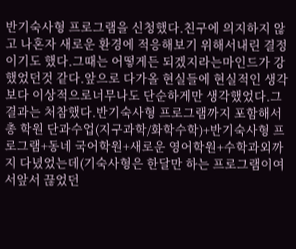반기숙사형 프로그램을 신청했다.친구에 의지하지 않고 나혼자 새로운 환경에 적응해보기 위해서내린 결정이기도 했다.그때는 어떻게든 되겠지라는마인드가 강했었던것 같다.앞으로 다가올 현실들에 현실적인 생각보다 이상적으로너무나도 단순하게만 생각했었다.그결과는 처참했다.반기숙사형 프로그램까지 포함해서총 학원 단과수업(지구과학/화학수학)+반기숙사형 프로그램+동네 국어학원+새로운 영어학원+수학과외까지 다녔었는데(기숙사형은 한달만 하는 프로그램이여서앞서 끊었던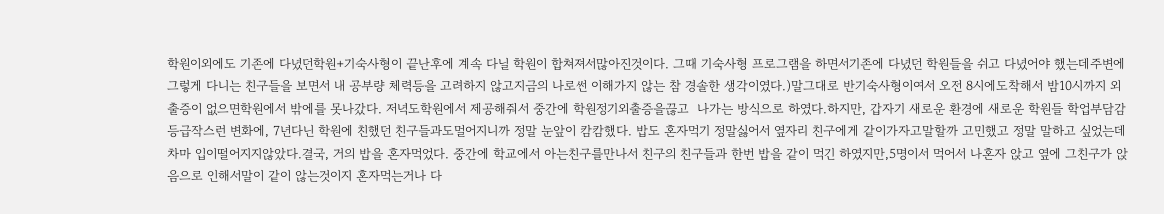학원이외에도 기존에 다녔던학원+기숙사형이 끝난후에 계속 다닐 학원이 합쳐져서많아진것이다. 그때 기숙사형 프로그램을 하면서기존에 다녔던 학원들을 쉬고 다녔어야 했는데주변에 그렇게 다니는 친구들을 보면서 내 공부량 체력등을 고려하지 않고지금의 나로썬 이해가지 않는 참 경솔한 생각이였다.)말그대로 반기숙사형이여서 오전 8시에도착해서 밤10시까지 외출증이 없으면학원에서 밖에를 못나갔다. 저녁도학원에서 제공해줘서 중간에 학원정기외출증을끊고  나가는 방식으로 하였다.하지만, 갑자기 새로운 환경에 새로운 학원들 학업부담감 등급작스런 변화에, 7년다닌 학원에 친했던 친구들과도멀어지니까 정말 눈앞이 캄캄했다. 밥도 혼자먹기 정말싫어서 옆자리 친구에게 같이가자고말할까 고민했고 정말 말하고 싶었는데 차마 입이떨어지지않았다.결국, 거의 밥을 혼자먹었다. 중간에 학교에서 아는친구를만나서 친구의 친구들과 한번 밥을 같이 먹긴 하였지만,5명이서 먹어서 나혼자 앉고 옆에 그친구가 앉음으로 인해서말이 같이 않는것이지 혼자먹는거나 다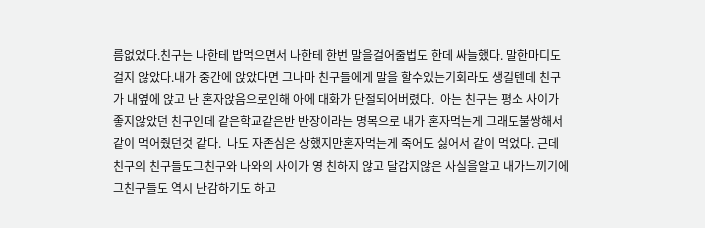름없었다.친구는 나한테 밥먹으면서 나한테 한번 말을걸어줄법도 한데 싸늘했다. 말한마디도 걸지 않았다.내가 중간에 앉았다면 그나마 친구들에게 말을 할수있는기회라도 생길텐데 친구가 내옆에 앉고 난 혼자앉음으로인해 아에 대화가 단절되어버렸다.  아는 친구는 평소 사이가 좋지않았던 친구인데 같은학교같은반 반장이라는 명목으로 내가 혼자먹는게 그래도불쌍해서 같이 먹어줬던것 같다.  나도 자존심은 상했지만혼자먹는게 죽어도 싫어서 같이 먹었다. 근데 친구의 친구들도그친구와 나와의 사이가 영 친하지 않고 달갑지않은 사실을알고 내가느끼기에 그친구들도 역시 난감하기도 하고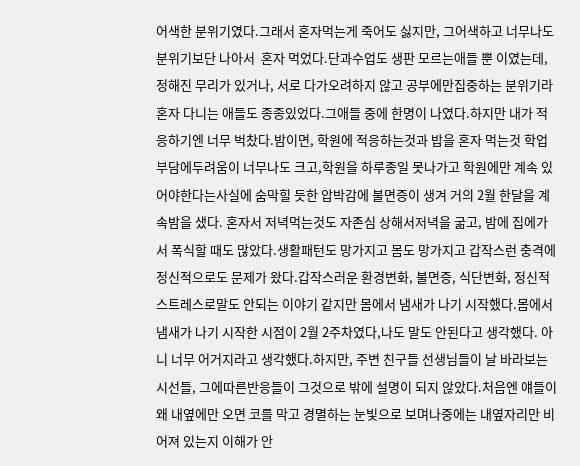어색한 분위기였다.그래서 혼자먹는게 죽어도 싫지만, 그어색하고 너무나도 분위기보단 나아서  혼자 먹었다.단과수업도 생판 모르는애들 뿐 이였는데,정해진 무리가 있거나, 서로 다가오려하지 않고 공부에만집중하는 분위기라 혼자 다니는 애들도 종종있었다.그애들 중에 한명이 나였다.하지만 내가 적응하기엔 너무 벅찼다.밤이면, 학원에 적응하는것과 밥을 혼자 먹는것 학업부담에두려움이 너무나도 크고,학원을 하루종일 못나가고 학원에만 계속 있어야한다는사실에 숨막힐 듯한 압박감에 불면증이 생겨 거의 2월 한달을 계속밤을 샜다. 혼자서 저녁먹는것도 자존심 상해서저녁을 굶고, 밤에 집에가서 폭식할 때도 많았다.생활패턴도 망가지고 몸도 망가지고 갑작스런 충격에정신적으로도 문제가 왔다.갑작스러운 환경변화, 불면증, 식단변화, 정신적 스트레스로말도 안되는 이야기 같지만 몸에서 냄새가 나기 시작했다.몸에서 냄새가 나기 시작한 시점이 2월 2주차였다,나도 말도 안된다고 생각했다. 아니 너무 어거지라고 생각했다.하지만, 주변 친구들 선생님들이 날 바라보는 시선들, 그에따른반응들이 그것으로 밖에 설명이 되지 않았다.처음엔 얘들이 왜 내옆에만 오면 코를 막고 경멸하는 눈빛으로 보며나중에는 내옆자리만 비어져 있는지 이해가 안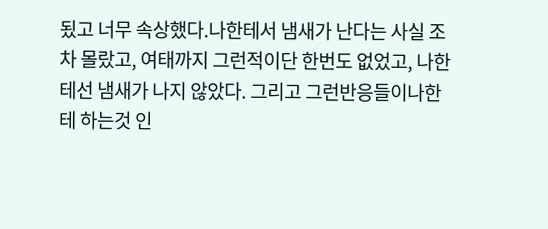됬고 너무 속상했다.나한테서 냄새가 난다는 사실 조차 몰랐고, 여태까지 그런적이단 한번도 없었고, 나한테선 냄새가 나지 않았다. 그리고 그런반응들이나한테 하는것 인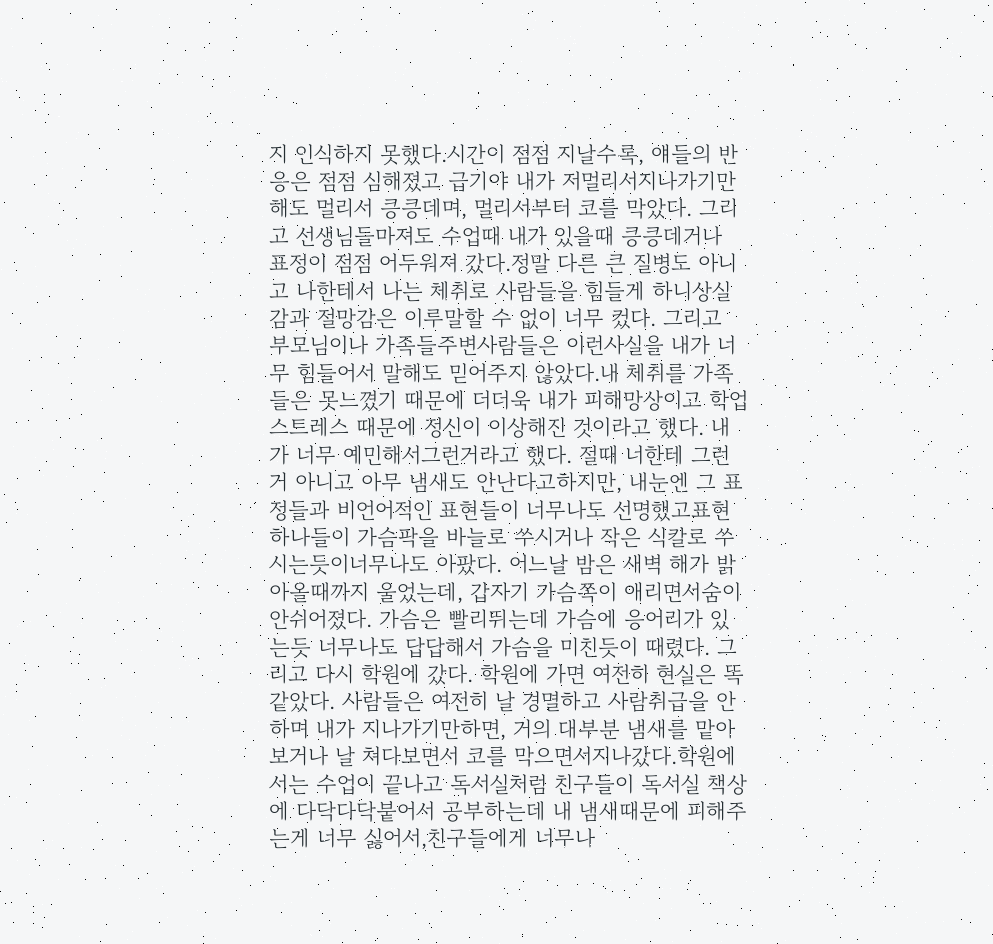지 인식하지 못했다.시간이 점점 지날수록, 얘들의 반응은 점점 심해졌고 급기야 내가 저멀리서지나가기만 해도 멀리서 킁킁데며, 멀리서부터 코를 막았다. 그리고 선생님들마져도 수업때 내가 있을때 킁킁데거나 표정이 점점 어두워져 갔다.정말 다른 큰 질병도 아니고 나한테서 나는 체취로 사람들을 힘들게 하니상실감과 절망감은 이루말할 수 없이 너무 컸다. 그리고 부모님이나 가족들주변사람들은 이런사실을 내가 너무 힘들어서 말해도 믿어주지 않았다.내 체취를 가족들은 못느꼈기 때문에 더더욱 내가 피해망상이고 학업스트레스 때문에 정신이 이상해진 것이라고 했다. 내가 너무 예민해서그런거라고 했다. 절때 너한테 그런거 아니고 아무 냄새도 안난다고하지만, 내눈엔 그 표정들과 비언어적인 표현들이 너무나도 선명했고표현 하나들이 가슴팍을 바늘로 쑤시거나 작은 식칼로 쑤시는듯이너무나도 아팠다. 어느날 밤은 새벽 해가 밝아올때까지 울었는데, 갑자기 가슴쪽이 애리면서숨이 안쉬어졌다. 가슴은 빨리뛰는데 가슴에 응어리가 있는듯 너무나도 답답해서 가슴을 미친듯이 때렸다. 그리고 다시 학원에 갔다. 학원에 가면 여전히 현실은 똑같았다. 사람들은 여전히 날 경멸하고 사람취급을 안하며 내가 지나가기만하면, 거의 대부분 냄새를 맡아보거나 날 쳐다보면서 코를 막으면서지나갔다.학원에서는 수업이 끝나고 독서실처럼 친구들이 독서실 책상에 다닥다닥붙어서 공부하는데 내 냄새때문에 피해주는게 너무 싫어서,친구들에게 너무나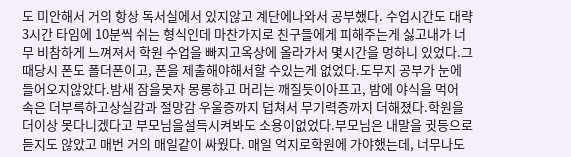도 미안해서 거의 항상 독서실에서 있지않고 계단에나와서 공부했다. 수업시간도 대략 3시간 타임에 10분씩 쉬는 형식인데 마찬가지로 친구들에게 피해주는게 싫고내가 너무 비참하게 느껴져서 학원 수업을 빠지고옥상에 올라가서 몇시간을 멍하니 있었다.그때당시 폰도 폴더폰이고, 폰을 제출해야해서할 수있는게 없었다.도무지 공부가 눈에 들어오지않았다.밤새 잠을못자 몽롱하고 머리는 깨질듯이아프고, 밤에 야식을 먹어 속은 더부륵하고상실감과 절망감 우울증까지 덥쳐서 무기력증까지 더해졌다.학원을 더이상 못다니겠다고 부모님을설득시켜봐도 소용이없었다.부모님은 내말을 귓등으로 듣지도 않았고 매번 거의 매일같이 싸웠다. 매일 억지로학원에 가야했는데, 너무나도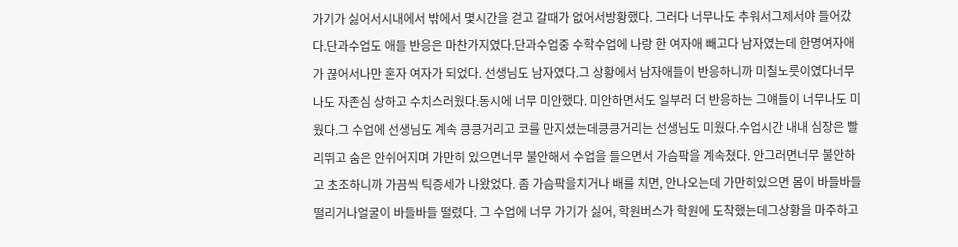가기가 싫어서시내에서 밖에서 몇시간을 걷고 갈때가 없어서방황했다. 그러다 너무나도 추워서그제서야 들어갔다.단과수업도 애들 반응은 마찬가지였다.단과수업중 수학수업에 나랑 한 여자애 빼고다 남자였는데 한명여자애가 끊어서나만 혼자 여자가 되었다. 선생님도 남자였다.그 상황에서 남자애들이 반응하니까 미칠노릇이였다너무나도 자존심 상하고 수치스러웠다.동시에 너무 미안했다. 미안하면서도 일부러 더 반응하는 그얘들이 너무나도 미웠다.그 수업에 선생님도 계속 킁킁거리고 코를 만지셨는데킁킁거리는 선생님도 미웠다.수업시간 내내 심장은 빨리뛰고 숨은 안쉬어지며 가만히 있으면너무 불안해서 수업을 들으면서 가슴팍을 계속쳤다. 안그러면너무 불안하고 초조하니까 가끔씩 틱증세가 나왔었다. 좀 가슴팍을치거나 배를 치면, 안나오는데 가만히있으면 몸이 바들바들 떨리거나얼굴이 바들바들 떨렸다. 그 수업에 너무 가기가 싫어, 학원버스가 학원에 도착했는데그상황을 마주하고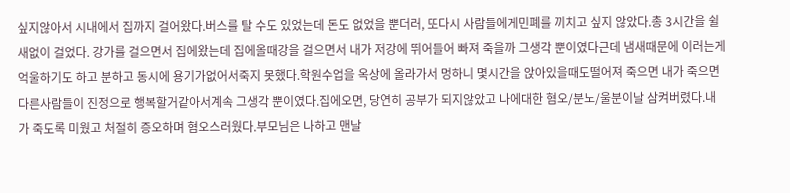싶지않아서 시내에서 집까지 걸어왔다.버스를 탈 수도 있었는데 돈도 없었을 뿐더러, 또다시 사람들에게민폐를 끼치고 싶지 않았다.총 3시간을 쉴새없이 걸었다. 강가를 걸으면서 집에왔는데 집에올때강을 걸으면서 내가 저강에 뛰어들어 빠져 죽을까 그생각 뿐이였다근데 냄새때문에 이러는게 억울하기도 하고 분하고 동시에 용기가없어서죽지 못했다.학원수업을 옥상에 올라가서 멍하니 몇시간을 앉아있을때도떨어져 죽으면 내가 죽으면 다른사람들이 진정으로 행복할거같아서계속 그생각 뿐이였다.집에오면, 당연히 공부가 되지않았고 나에대한 혐오/분노/울분이날 삼켜버렸다.내가 죽도록 미웠고 처절히 증오하며 혐오스러웠다.부모님은 나하고 맨날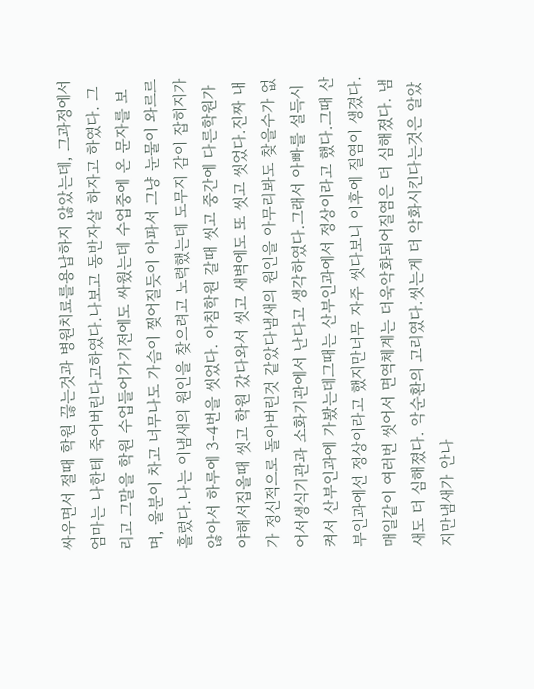싸우면서 절때 학원 끊는것과 병원치료를용납하지 않았는데, 그과정에서 엄마는 나한테 죽어버린다고하였다.나보고 동반자살 하자고 하였다. 그리고 그말을 학원 수업들어가기전에도 싸웠는데 수업중에 온 문자를 보며, 울분이 차고 너무나도 가슴이 찢어질듯이 아파서 그냥 눈물이 와르르 흘렀다.나는 이냄새의 원인을 찾으려고 노력했는데 도무지 감이 잡히지가않아서 하루에 3-4번을 씻었다. 아침학원 갈때 씻고 중간에 다른학원가야해서집올때 씻고 학원 갔다와서 씻고 새벽에도 또 씻고 씻었다.진짜 내가 정신적으로 돌아버린것 같았다냄새의 원인을 아무리봐도 찾을수가 없어서생식기관과 소화기관에서 난다고 생각하였다.그래서 아빠를 설득시켜서 산부인과에 가봤는데그때는 산부인과에서 정상이라고 했다.그때 산부인과에선 정상이라고 했지만너무 자주 씻다보니 이후에 질염이 생겼다.매일같이 여러번 씻어서 면역체계는 더욱악화되어질염은 더 심해졌다. 냄새도 더 심해졌다. 악순환의 고리였다.씻는게 더 악화시킨다는것은 알았지만냄새가 안나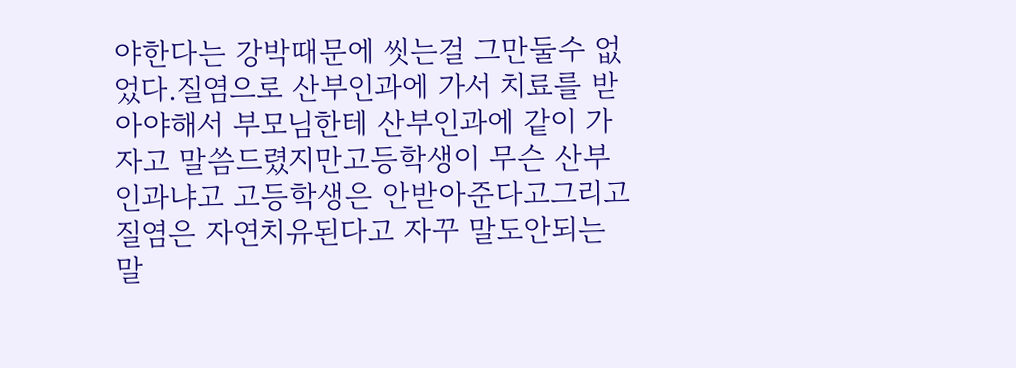야한다는 강박때문에 씻는걸 그만둘수 없었다.질염으로 산부인과에 가서 치료를 받아야해서 부모님한테 산부인과에 같이 가자고 말씀드렸지만고등학생이 무슨 산부인과냐고 고등학생은 안받아준다고그리고 질염은 자연치유된다고 자꾸 말도안되는 말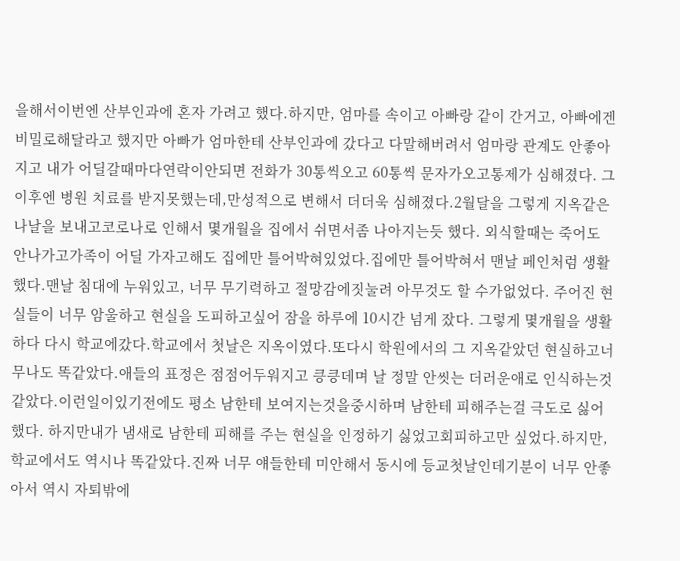을해서이번엔 산부인과에 혼자 가려고 했다.하지만, 엄마를 속이고 아빠랑 같이 간거고, 아빠에겐 비밀로해달라고 했지만 아빠가 엄마한테 산부인과에 갔다고 다말해버려서 엄마랑 관계도 안좋아지고 내가 어딜갈때마다연락이안되면 전화가 30통씩오고 60통씩 문자가오고통제가 심해졌다. 그 이후엔 병원 치료를 받지못했는데,만성적으로 변해서 더더욱 심해졌다.2월달을 그렇게 지옥같은 나날을 보내고코로나로 인해서 몇개월을 집에서 쉬면서좀 나아지는듯 했다. 외식할때는 죽어도 안나가고가족이 어딜 가자고해도 집에만 틀어박혀있었다.집에만 틀어박혀서 맨날 페인처럼 생활했다.맨날 침대에 누워있고, 너무 무기력하고 절망감에짓눌려 아무것도 할 수가없었다. 주어진 현실들이 너무 암울하고 현실을 도피하고싶어 잠을 하루에 10시간 넘게 잤다. 그렇게 몇개월을 생활하다 다시 학교에갔다.학교에서 첫날은 지옥이였다.또다시 학원에서의 그 지옥같았던 현실하고너무나도 똑같았다.애들의 표정은 점점어두워지고 킁킁데며 날 정말 안씻는 더러운애로 인식하는것같았다.이런일이있기전에도 평소 남한테 보여지는것을중시하며 남한테 피해주는걸 극도로 싫어했다. 하지만내가 냄새로 남한테 피해를 주는 현실을 인정하기 싫었고회피하고만 싶었다.하지만, 학교에서도 역시나 똑같았다.진짜 너무 얘들한테 미안해서 동시에 등교첫날인데기분이 너무 안좋아서 역시 자퇴밖에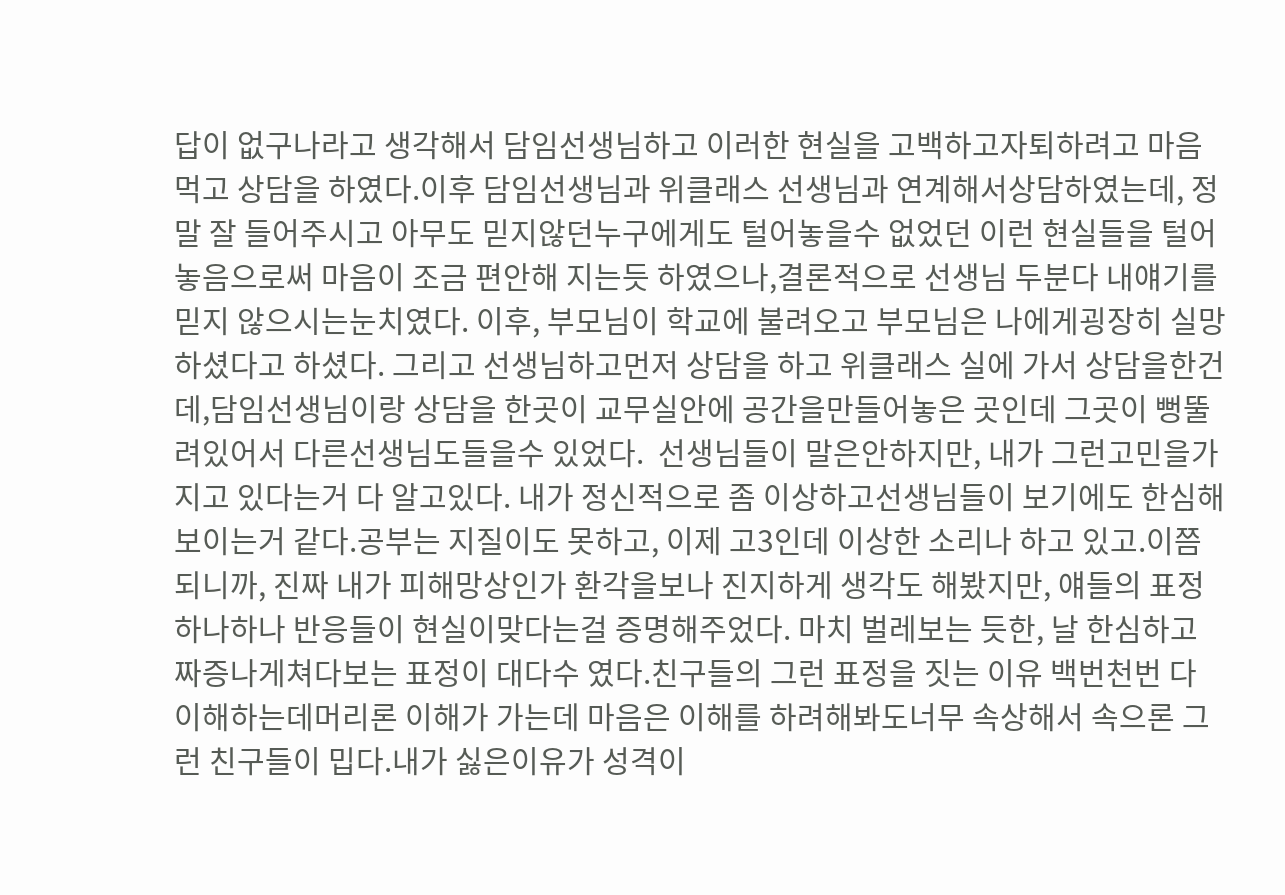답이 없구나라고 생각해서 담임선생님하고 이러한 현실을 고백하고자퇴하려고 마음먹고 상담을 하였다.이후 담임선생님과 위클래스 선생님과 연계해서상담하였는데, 정말 잘 들어주시고 아무도 믿지않던누구에게도 털어놓을수 없었던 이런 현실들을 털어놓음으로써 마음이 조금 편안해 지는듯 하였으나,결론적으로 선생님 두분다 내얘기를 믿지 않으시는눈치였다. 이후, 부모님이 학교에 불려오고 부모님은 나에게굉장히 실망하셨다고 하셨다. 그리고 선생님하고먼저 상담을 하고 위클래스 실에 가서 상담을한건데,담임선생님이랑 상담을 한곳이 교무실안에 공간을만들어놓은 곳인데 그곳이 뻥뚤려있어서 다른선생님도들을수 있었다.  선생님들이 말은안하지만, 내가 그런고민을가지고 있다는거 다 알고있다. 내가 정신적으로 좀 이상하고선생님들이 보기에도 한심해보이는거 같다.공부는 지질이도 못하고, 이제 고3인데 이상한 소리나 하고 있고.이쯤되니까, 진짜 내가 피해망상인가 환각을보나 진지하게 생각도 해봤지만, 얘들의 표정하나하나 반응들이 현실이맞다는걸 증명해주었다. 마치 벌레보는 듯한, 날 한심하고 짜증나게쳐다보는 표정이 대다수 였다.친구들의 그런 표정을 짓는 이유 백번천번 다 이해하는데머리론 이해가 가는데 마음은 이해를 하려해봐도너무 속상해서 속으론 그런 친구들이 밉다.내가 싫은이유가 성격이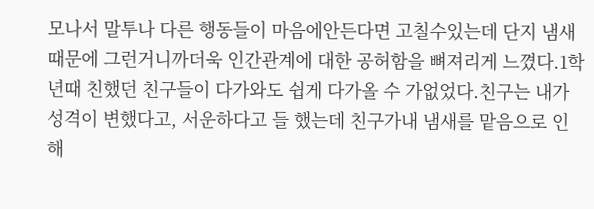모나서 말투나 다른 행동들이 마음에안든다면 고칠수있는데 단지 냄새때문에 그런거니까더욱 인간관계에 대한 공허함을 뼈져리게 느꼈다.1학년때 친했던 친구들이 다가와도 쉽게 다가올 수 가없었다.친구는 내가 성격이 변했다고, 서운하다고 들 했는데 친구가내 냄새를 맡음으로 인해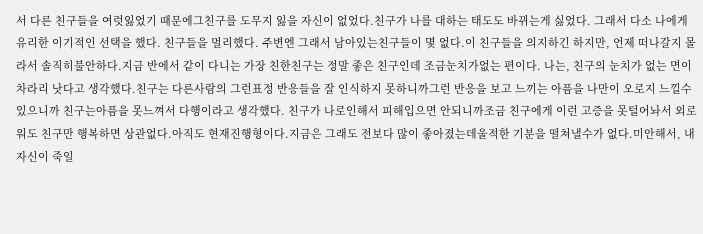서 다른 친구들을 여럿잃었기 때문에그친구를 도무지 잃을 자신이 없었다.친구가 나를 대하는 태도도 바뀌는게 싫었다. 그래서 다소 나에게유리한 이기적인 선택을 했다. 친구들을 멀리했다. 주변엔 그래서 남아있는친구들이 몇 없다.이 친구들을 의지하긴 하지만, 언제 떠나갈지 몰라서 솔직히불안하다.지금 반에서 같이 다니는 가장 친한친구는 정말 좋은 친구인데 조금눈치가없는 편이다. 나는, 친구의 눈치가 없는 면이 차라리 낫다고 생각했다.친구는 다른사람의 그런표정 반응들을 잘 인식하지 못하니까그런 반응을 보고 느끼는 아픔을 나만이 오로지 느낄수 있으니까 친구는아픔을 못느껴서 다행이라고 생각했다. 친구가 나로인해서 피해입으면 안되니까조금 친구에게 이런 고증을 못털어놔서 외로워도 친구만 행복하면 상관없다.아직도 현재진행형이다.지금은 그래도 전보다 많이 좋아졌는데울적한 기분을 떨쳐낼수가 없다.미안해서, 내자신이 죽일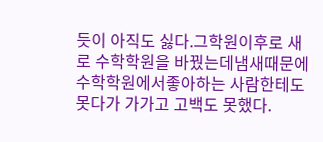듯이 아직도 싫다.그학원이후로 새로 수학학원을 바꿨는데냄새때문에 수학학원에서좋아하는 사람한테도 못다가 가가고 고백도 못했다.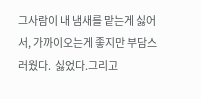그사람이 내 냄새를 맡는게 싫어서, 가까이오는게 좋지만 부담스러웠다.  싫었다.그리고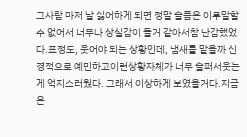그사람 마저 날 싫어하게 되면 정말 슬픔은 이루말할수 없어서 너무나 상실감이 들거 같아서참 난감했었다.표정도, 웃어야 되는 상황인데, 냄새를 맡을까 신경적으로 예민하고이런상황자체가 너무 슬퍼서웃는게 억지스러웠다. 그래서 이상하게 보였을거다.지금은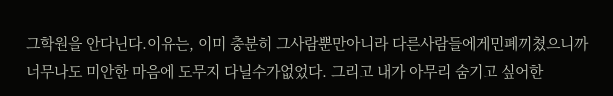그학원을 안다닌다.이유는, 이미 충분히 그사람뿐만아니라 다른사람들에게민폐끼쳤으니까 너무나도 미안한 마음에 도무지 다닐수가없었다. 그리고 내가 아무리 숨기고 싶어한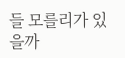들 모를리가 있을까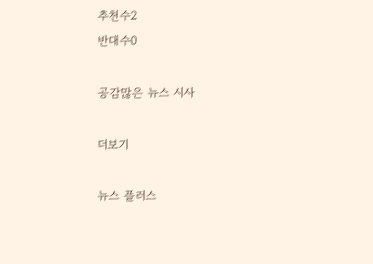추천수2
반대수0

공감많은 뉴스 시사

더보기

뉴스 플러스